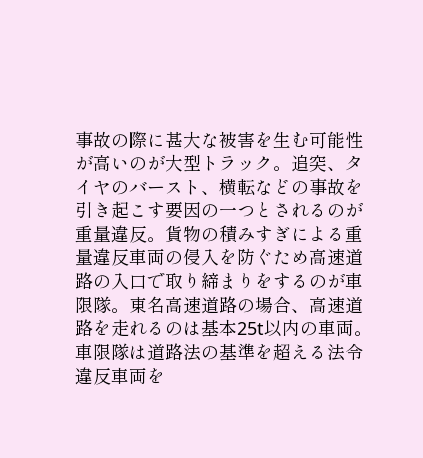事故の際に甚大な被害を生む可能性が高いのが大型トラック。追突、タイヤのバースト、横転などの事故を引き起こす要因の一つとされるのが重量違反。貨物の積みすぎによる重量違反車両の侵入を防ぐため高速道路の入口で取り締まりをするのが車限隊。東名高速道路の場合、高速道路を走れるのは基本25t以内の車両。車限隊は道路法の基準を超える法令違反車両を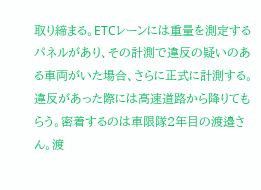取り締まる。ETCレーンには重量を測定するパネルがあり、その計測で違反の疑いのある車両がいた場合、さらに正式に計測する。違反があった際には高速道路から降りてもらう。密着するのは車限隊2年目の渡邉さん。渡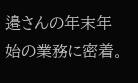邉さんの年末年始の業務に密着。